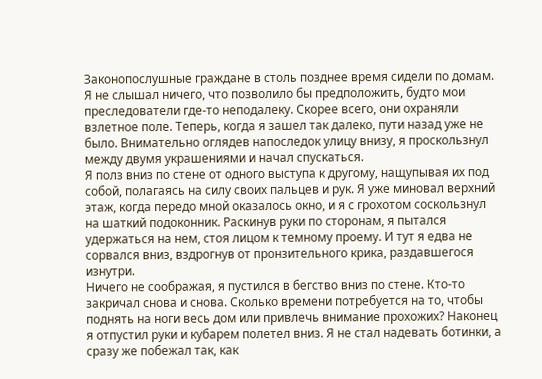Законопослушные граждане в столь позднее время сидели по домам. Я не слышал ничего, что позволило бы предположить, будто мои преследователи где-то неподалеку. Скорее всего, они охраняли взлетное поле. Теперь, когда я зашел так далеко, пути назад уже не было. Внимательно оглядев напоследок улицу внизу, я проскользнул между двумя украшениями и начал спускаться.
Я полз вниз по стене от одного выступа к другому, нащупывая их под собой, полагаясь на силу своих пальцев и рук. Я уже миновал верхний этаж, когда передо мной оказалось окно, и я с грохотом соскользнул на шаткий подоконник. Раскинув руки по сторонам, я пытался удержаться на нем, стоя лицом к темному проему. И тут я едва не сорвался вниз, вздрогнув от пронзительного крика, раздавшегося изнутри.
Ничего не соображая, я пустился в бегство вниз по стене. Кто-то закричал снова и снова. Сколько времени потребуется на то, чтобы поднять на ноги весь дом или привлечь внимание прохожих? Наконец я отпустил руки и кубарем полетел вниз. Я не стал надевать ботинки, а сразу же побежал так, как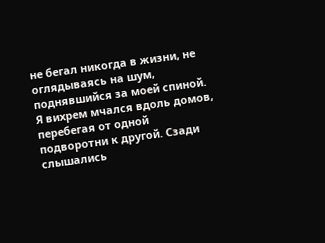не бегал никогда в жизни, не оглядываясь на шум, поднявшийся за моей спиной.
Я вихрем мчался вдоль домов, перебегая от одной подворотни к другой. Сзади слышались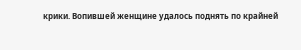крики. Вопившей женщине удалось поднять по крайней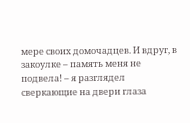мере своих домочадцев. И вдруг, в закоулке – память меня не подвела! – я разглядел сверкающие на двери глаза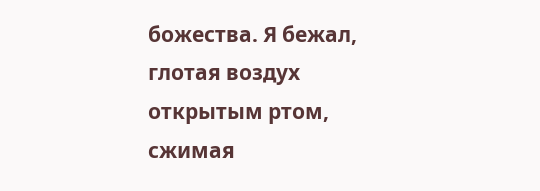божества. Я бежал, глотая воздух открытым ртом, сжимая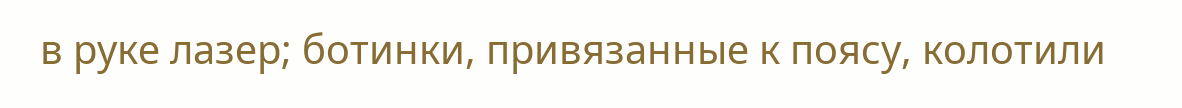в руке лазер; ботинки, привязанные к поясу, колотили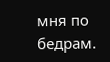мня по бедрам.